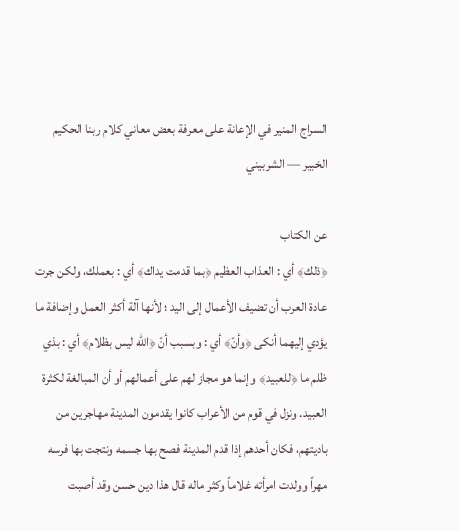السراج المنير في الإعانة على معرفة بعض معاني كلام ربنا الحكيم الخبير — الشربيني

عن الكتاب
﴿ذلك﴾ أي : العذاب العظيم ﴿بما قدمت يداك﴾ أي : بعملك، ولكن جرت عادة العرب أن تضيف الأعمال إلى اليد ؛ لأنها آلة أكثر العمل وإضافة ما يؤدي إليهما أنكى ﴿وأنّ﴾ أي : وبسبب أنّ ﴿الله ليس بظلام﴾ أي : بذي ظلم ما ﴿للعبيد﴾ وإنما هو مجاز لهم على أعمالهم أو أن المبالغة لكثرة العبيد. ونزل في قوم من الأعراب كانوا يقدمون المدينة مهاجرين من باديتهم، فكان أحدهم إذا قدم المدينة فصح بها جسمه ونتجت بها فرسه مهراً وولدت امرأته غلاماً وكثر ماله قال هذا دين حسن وقد أصبت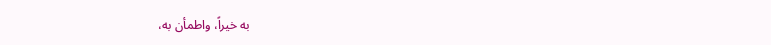به خيراً، واطمأن به،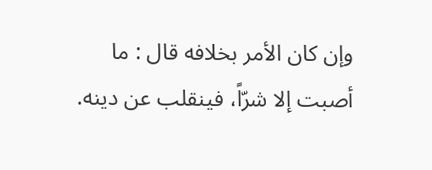وإن كان الأمر بخلافه قال : ما أصبت إلا شرّاً، فينقلب عن دينه.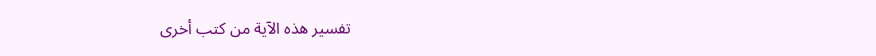تفسير هذه الآية من كتب أخرى